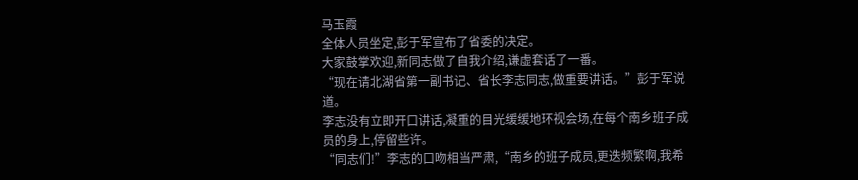马玉霞
全体人员坐定,彭于军宣布了省委的决定。
大家鼓掌欢迎,新同志做了自我介绍,谦虚套话了一番。
“现在请北湖省第一副书记、省长李志同志,做重要讲话。”彭于军说道。
李志没有立即开口讲话,凝重的目光缓缓地环视会场,在每个南乡班子成员的身上,停留些许。
“同志们!”李志的口吻相当严肃,“南乡的班子成员,更迭频繁啊,我希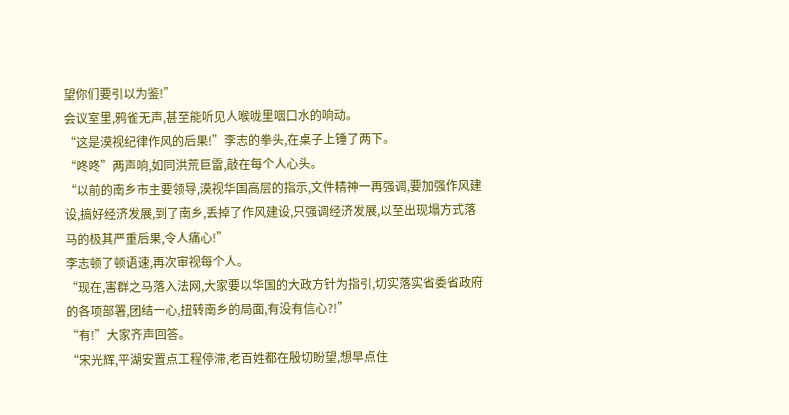望你们要引以为鉴!”
会议室里,鸦雀无声,甚至能听见人喉咙里咽口水的响动。
“这是漠视纪律作风的后果!”李志的拳头,在桌子上锤了两下。
“咚咚”两声响,如同洪荒巨雷,敲在每个人心头。
“以前的南乡市主要领导,漠视华国高层的指示,文件精神一再强调,要加强作风建设,搞好经济发展,到了南乡,丢掉了作风建设,只强调经济发展,以至出现塌方式落马的极其严重后果,令人痛心!”
李志顿了顿语速,再次审视每个人。
“现在,害群之马落入法网,大家要以华国的大政方针为指引,切实落实省委省政府的各项部署,团结一心,扭转南乡的局面,有没有信心?!”
“有!”大家齐声回答。
“宋光辉,平湖安置点工程停滞,老百姓都在殷切盼望,想早点住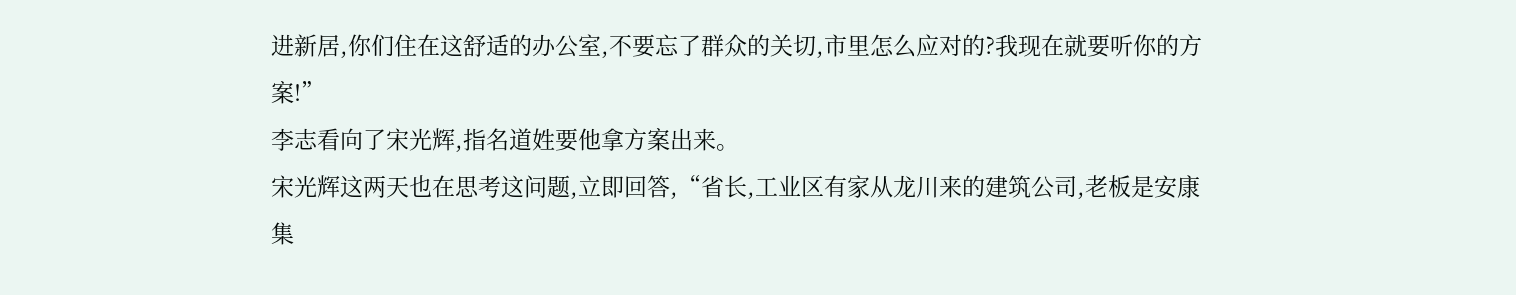进新居,你们住在这舒适的办公室,不要忘了群众的关切,市里怎么应对的?我现在就要听你的方案!”
李志看向了宋光辉,指名道姓要他拿方案出来。
宋光辉这两天也在思考这问题,立即回答,“省长,工业区有家从龙川来的建筑公司,老板是安康集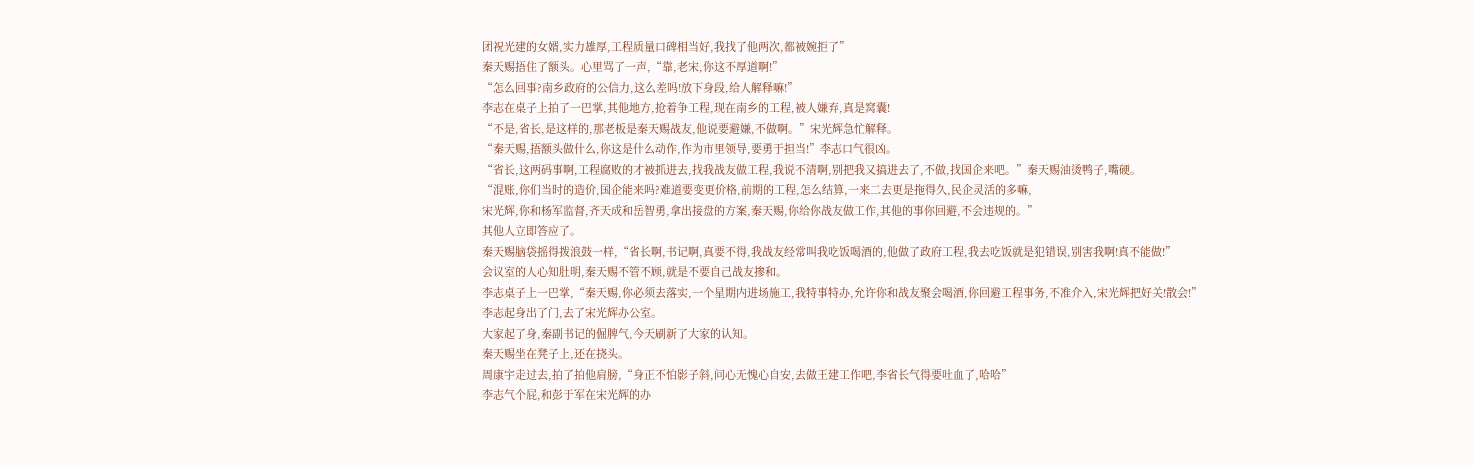团祝光建的女婿,实力雄厚,工程质量口碑相当好,我找了他两次,都被婉拒了”
秦天赐捂住了额头。心里骂了一声,“靠,老宋,你这不厚道啊!”
“怎么回事?南乡政府的公信力,这么差吗!放下身段,给人解释嘛!”
李志在桌子上拍了一巴掌,其他地方,抢着争工程,现在南乡的工程,被人嫌弃,真是窝囊!
“不是,省长,是这样的,那老板是秦天赐战友,他说要避嫌,不做啊。”宋光辉急忙解释。
“秦天赐,捂额头做什么,你这是什么动作,作为市里领导,要勇于担当!”李志口气很凶。
“省长,这两码事啊,工程腐败的才被抓进去,找我战友做工程,我说不清啊,别把我又搞进去了,不做,找国企来吧。”秦天赐油烫鸭子,嘴硬。
“混账,你们当时的造价,国企能来吗?难道要变更价格,前期的工程,怎么结算,一来二去更是拖得久,民企灵活的多嘛,
宋光辉,你和杨军监督,齐天成和岳智勇,拿出接盘的方案,秦天赐,你给你战友做工作,其他的事你回避,不会违规的。”
其他人立即答应了。
秦天赐脑袋摇得拨浪鼓一样,“省长啊,书记啊,真要不得,我战友经常叫我吃饭喝酒的,他做了政府工程,我去吃饭就是犯错误,别害我啊!真不能做!”
会议室的人心知肚明,秦天赐不管不顾,就是不要自己战友掺和。
李志桌子上一巴掌,“秦天赐,你必须去落实,一个星期内进场施工,我特事特办,允许你和战友聚会喝酒,你回避工程事务,不准介入,宋光辉把好关!散会!”
李志起身出了门,去了宋光辉办公室。
大家起了身,秦副书记的倔脾气,今天刷新了大家的认知。
秦天赐坐在凳子上,还在挠头。
周康宇走过去,拍了拍他肩膀,“身正不怕影子斜,问心无愧心自安,去做王建工作吧,李省长气得要吐血了,哈哈”
李志气个屁,和彭于军在宋光辉的办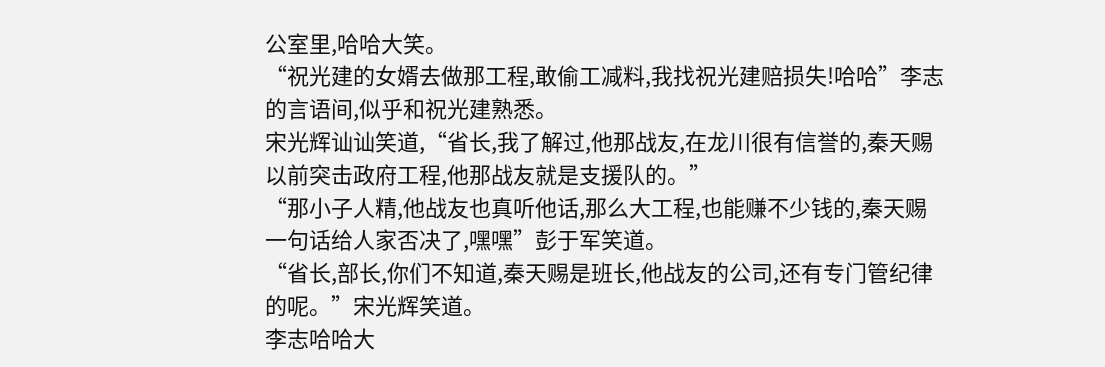公室里,哈哈大笑。
“祝光建的女婿去做那工程,敢偷工减料,我找祝光建赔损失!哈哈”李志的言语间,似乎和祝光建熟悉。
宋光辉讪讪笑道,“省长,我了解过,他那战友,在龙川很有信誉的,秦天赐以前突击政府工程,他那战友就是支援队的。”
“那小子人精,他战友也真听他话,那么大工程,也能赚不少钱的,秦天赐一句话给人家否决了,嘿嘿”彭于军笑道。
“省长,部长,你们不知道,秦天赐是班长,他战友的公司,还有专门管纪律的呢。”宋光辉笑道。
李志哈哈大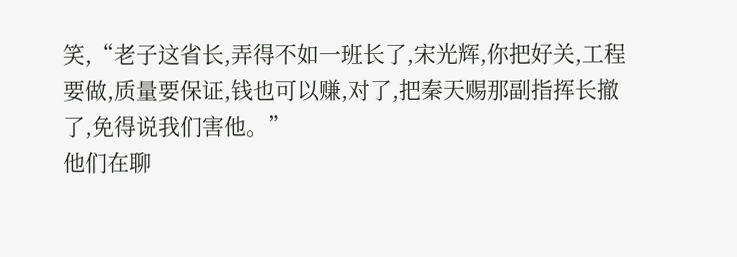笑,“老子这省长,弄得不如一班长了,宋光辉,你把好关,工程要做,质量要保证,钱也可以赚,对了,把秦天赐那副指挥长撤了,免得说我们害他。”
他们在聊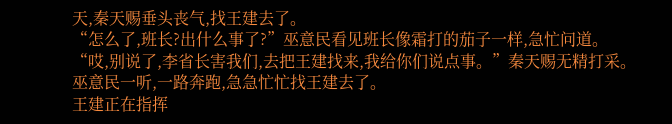天,秦天赐垂头丧气,找王建去了。
“怎么了,班长?出什么事了?”巫意民看见班长像霜打的茄子一样,急忙问道。
“哎,别说了,李省长害我们,去把王建找来,我给你们说点事。”秦天赐无精打采。
巫意民一听,一路奔跑,急急忙忙找王建去了。
王建正在指挥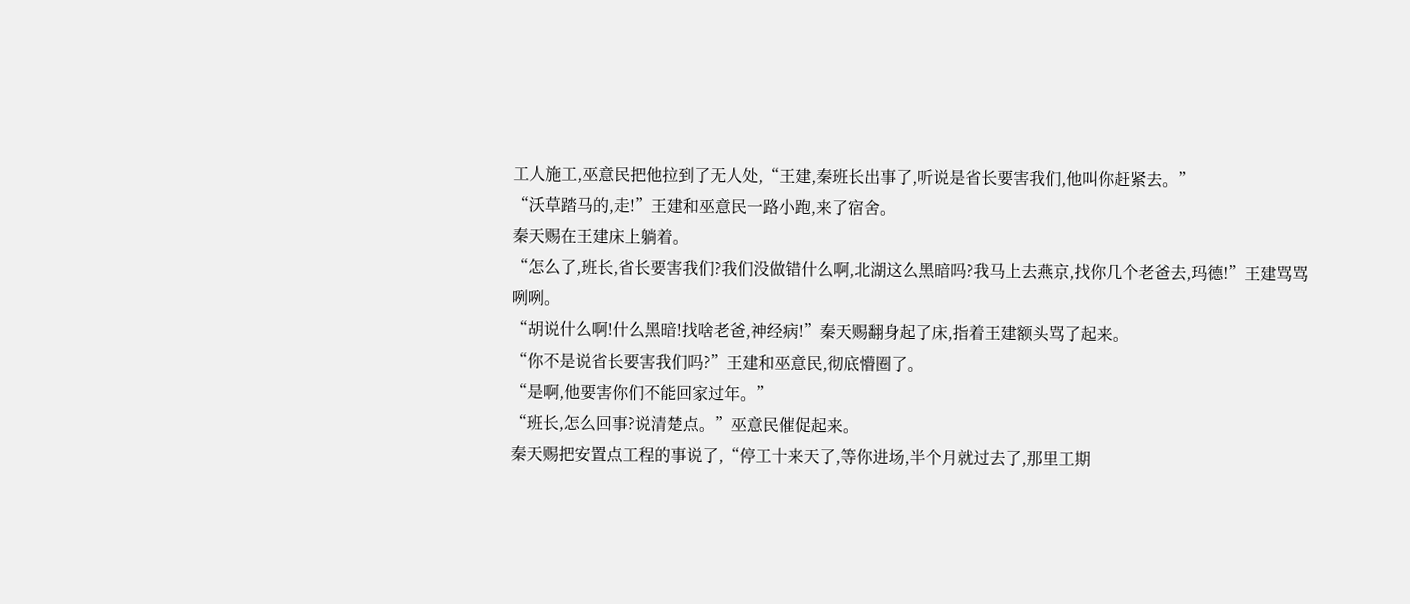工人施工,巫意民把他拉到了无人处,“王建,秦班长出事了,听说是省长要害我们,他叫你赶紧去。”
“沃草踏马的,走!”王建和巫意民一路小跑,来了宿舍。
秦天赐在王建床上躺着。
“怎么了,班长,省长要害我们?我们没做错什么啊,北湖这么黑暗吗?我马上去燕京,找你几个老爸去,玛德!”王建骂骂咧咧。
“胡说什么啊!什么黑暗!找啥老爸,神经病!”秦天赐翻身起了床,指着王建额头骂了起来。
“你不是说省长要害我们吗?”王建和巫意民,彻底懵圈了。
“是啊,他要害你们不能回家过年。”
“班长,怎么回事?说清楚点。”巫意民催促起来。
秦天赐把安置点工程的事说了,“停工十来天了,等你进场,半个月就过去了,那里工期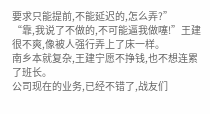要求只能提前,不能延迟的,怎么弄?”
“靠,我说了不做的,不可能逼我做噻!”王建很不爽,像被人强行弄上了床一样。
南乡本就复杂,王建宁愿不挣钱,也不想连累了班长。
公司现在的业务,已经不错了,战友们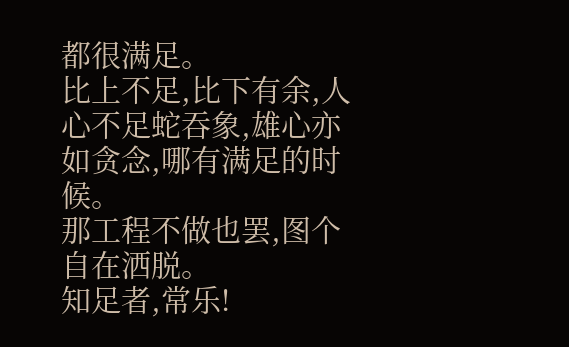都很满足。
比上不足,比下有余,人心不足蛇吞象,雄心亦如贪念,哪有满足的时候。
那工程不做也罢,图个自在洒脱。
知足者,常乐!